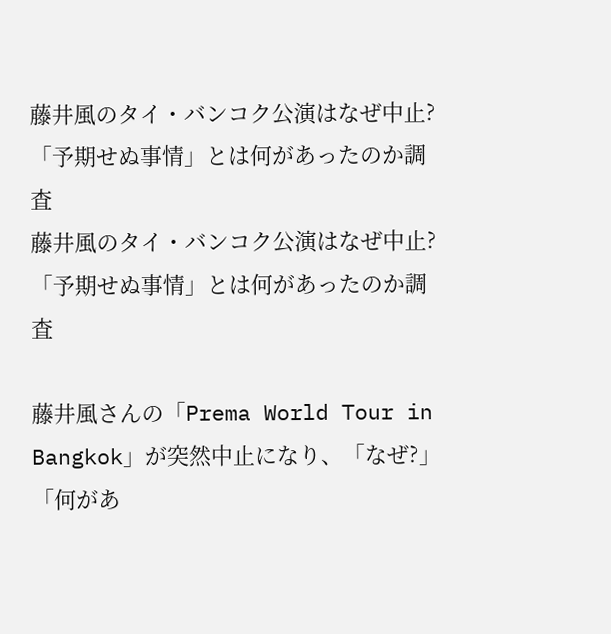藤井風のタイ・バンコク公演はなぜ中止?「予期せぬ事情」とは何があったのか調査
藤井風のタイ・バンコク公演はなぜ中止?「予期せぬ事情」とは何があったのか調査

藤井風さんの「Prema World Tour in Bangkok」が突然中止になり、「なぜ?」「何があ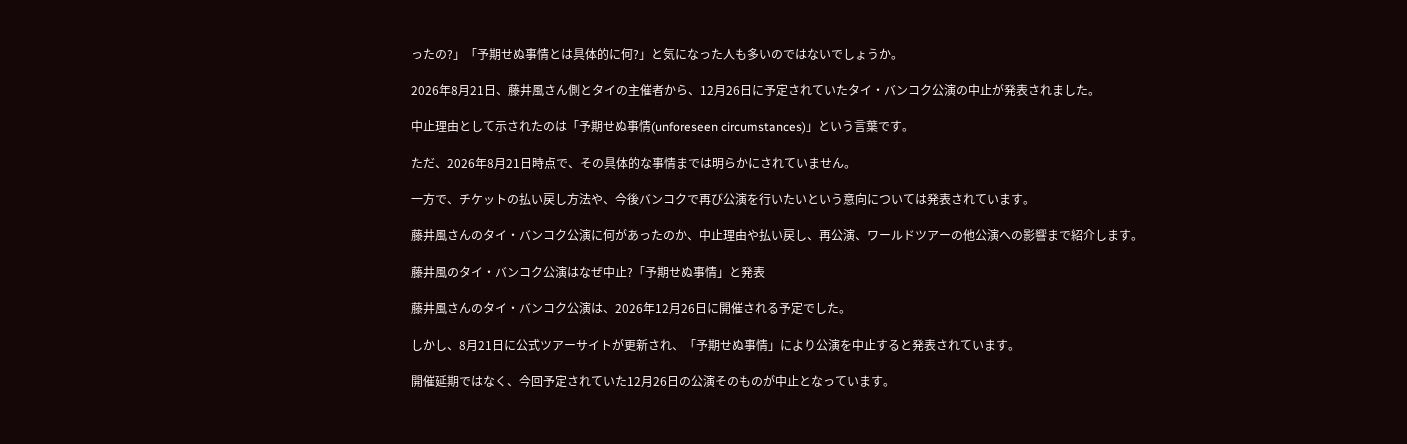ったの?」「予期せぬ事情とは具体的に何?」と気になった人も多いのではないでしょうか。

2026年8月21日、藤井風さん側とタイの主催者から、12月26日に予定されていたタイ・バンコク公演の中止が発表されました。

中止理由として示されたのは「予期せぬ事情(unforeseen circumstances)」という言葉です。

ただ、2026年8月21日時点で、その具体的な事情までは明らかにされていません。

一方で、チケットの払い戻し方法や、今後バンコクで再び公演を行いたいという意向については発表されています。

藤井風さんのタイ・バンコク公演に何があったのか、中止理由や払い戻し、再公演、ワールドツアーの他公演への影響まで紹介します。

藤井風のタイ・バンコク公演はなぜ中止?「予期せぬ事情」と発表

藤井風さんのタイ・バンコク公演は、2026年12月26日に開催される予定でした。

しかし、8月21日に公式ツアーサイトが更新され、「予期せぬ事情」により公演を中止すると発表されています。

開催延期ではなく、今回予定されていた12月26日の公演そのものが中止となっています。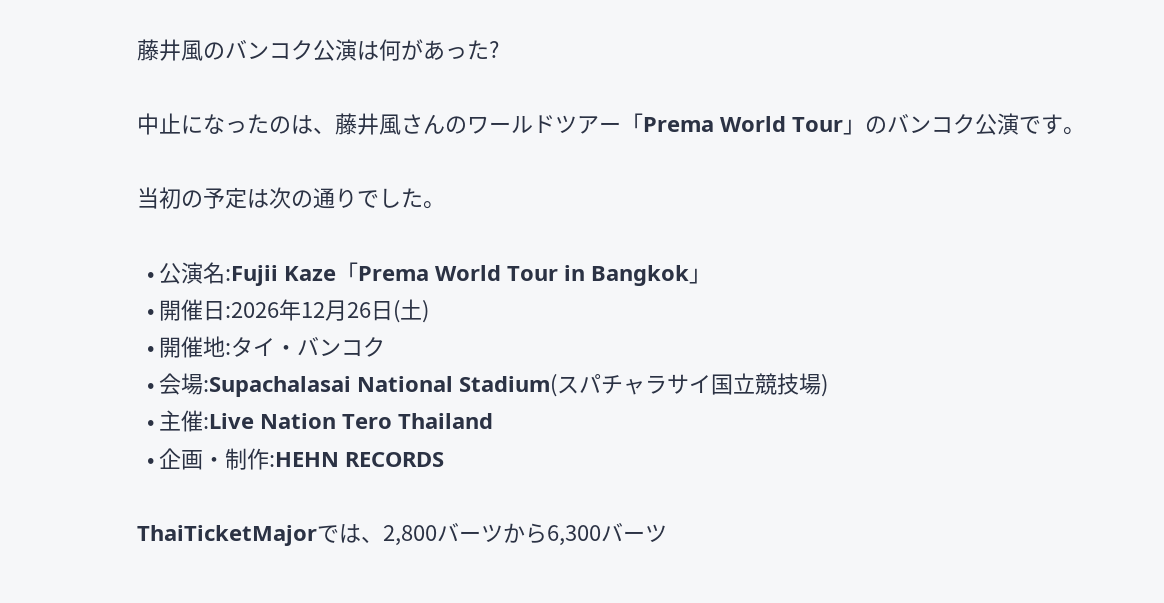藤井風のバンコク公演は何があった?

中止になったのは、藤井風さんのワールドツアー「Prema World Tour」のバンコク公演です。

当初の予定は次の通りでした。

  • 公演名:Fujii Kaze「Prema World Tour in Bangkok」
  • 開催日:2026年12月26日(土)
  • 開催地:タイ・バンコク
  • 会場:Supachalasai National Stadium(スパチャラサイ国立競技場)
  • 主催:Live Nation Tero Thailand
  • 企画・制作:HEHN RECORDS

ThaiTicketMajorでは、2,800バーツから6,300バーツ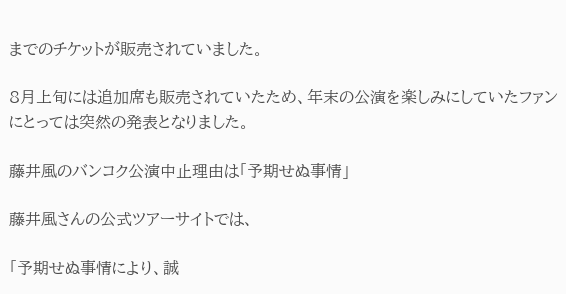までのチケットが販売されていました。

8月上旬には追加席も販売されていたため、年末の公演を楽しみにしていたファンにとっては突然の発表となりました。

藤井風のバンコク公演中止理由は「予期せぬ事情」

藤井風さんの公式ツアーサイトでは、

「予期せぬ事情により、誠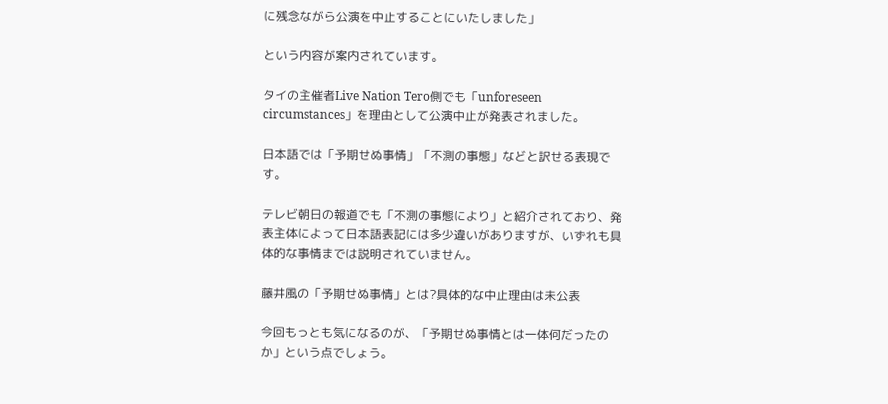に残念ながら公演を中止することにいたしました」

という内容が案内されています。

タイの主催者Live Nation Tero側でも「unforeseen circumstances」を理由として公演中止が発表されました。

日本語では「予期せぬ事情」「不測の事態」などと訳せる表現です。

テレビ朝日の報道でも「不測の事態により」と紹介されており、発表主体によって日本語表記には多少違いがありますが、いずれも具体的な事情までは説明されていません。

藤井風の「予期せぬ事情」とは?具体的な中止理由は未公表

今回もっとも気になるのが、「予期せぬ事情とは一体何だったのか」という点でしょう。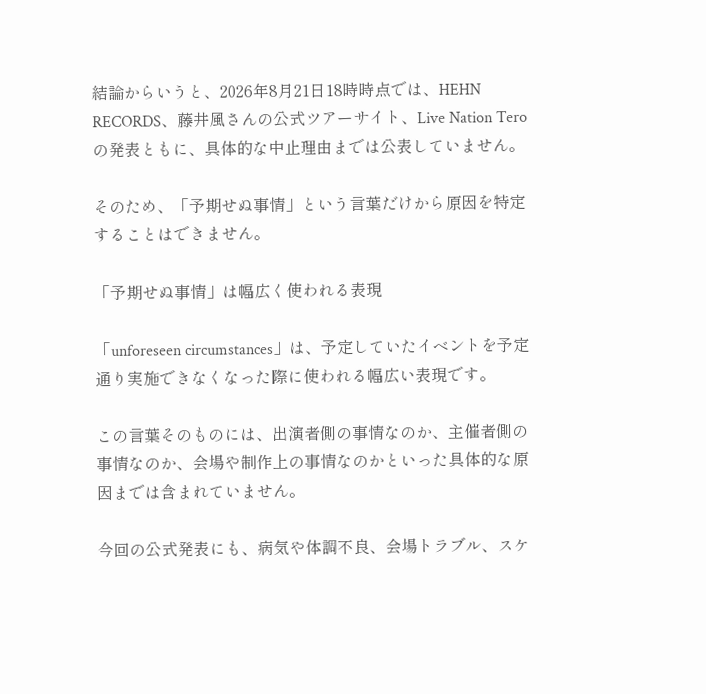結論からいうと、2026年8月21日18時時点では、HEHN RECORDS、藤井風さんの公式ツアーサイト、Live Nation Teroの発表ともに、具体的な中止理由までは公表していません。

そのため、「予期せぬ事情」という言葉だけから原因を特定することはできません。

「予期せぬ事情」は幅広く使われる表現

「unforeseen circumstances」は、予定していたイベントを予定通り実施できなくなった際に使われる幅広い表現です。

この言葉そのものには、出演者側の事情なのか、主催者側の事情なのか、会場や制作上の事情なのかといった具体的な原因までは含まれていません。

今回の公式発表にも、病気や体調不良、会場トラブル、スケ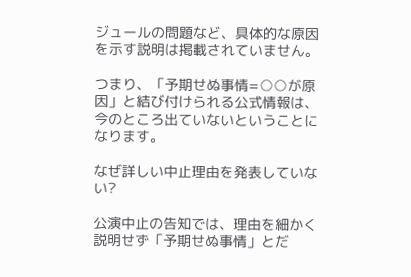ジュールの問題など、具体的な原因を示す説明は掲載されていません。

つまり、「予期せぬ事情=○○が原因」と結び付けられる公式情報は、今のところ出ていないということになります。

なぜ詳しい中止理由を発表していない?

公演中止の告知では、理由を細かく説明せず「予期せぬ事情」とだ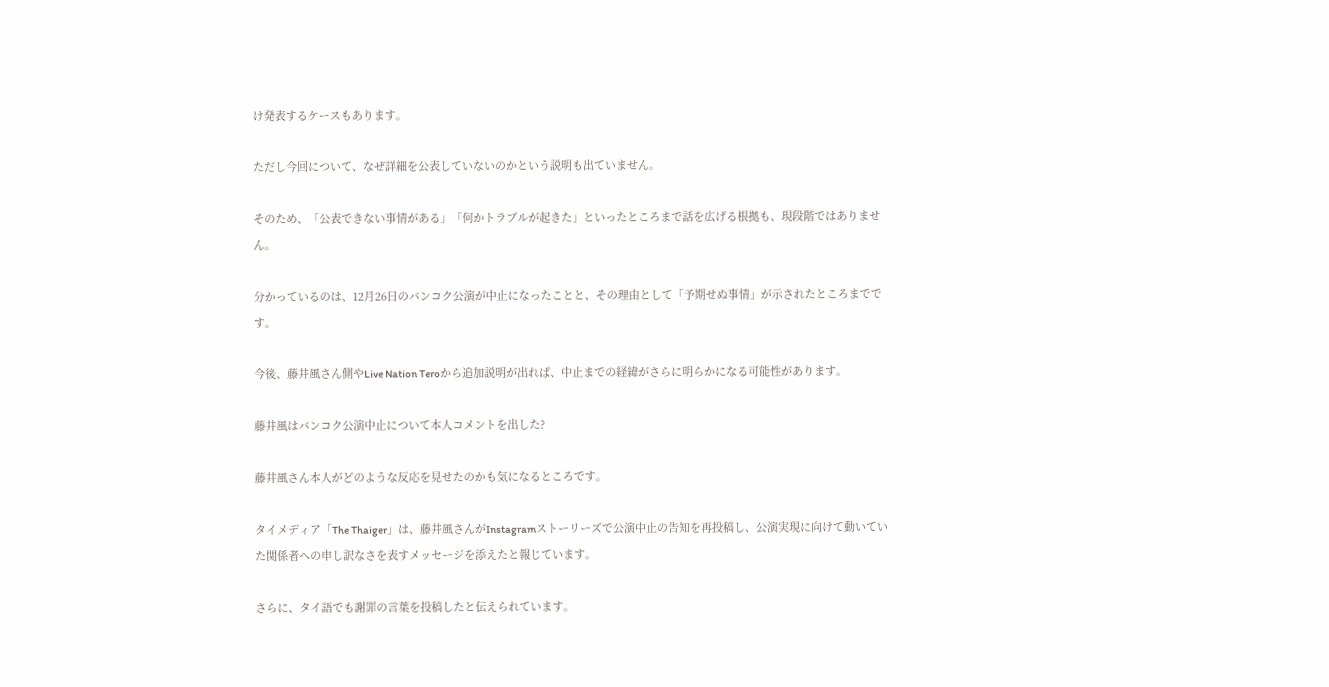け発表するケースもあります。

ただし今回について、なぜ詳細を公表していないのかという説明も出ていません。

そのため、「公表できない事情がある」「何かトラブルが起きた」といったところまで話を広げる根拠も、現段階ではありません。

分かっているのは、12月26日のバンコク公演が中止になったことと、その理由として「予期せぬ事情」が示されたところまでです。

今後、藤井風さん側やLive Nation Teroから追加説明が出れば、中止までの経緯がさらに明らかになる可能性があります。

藤井風はバンコク公演中止について本人コメントを出した?

藤井風さん本人がどのような反応を見せたのかも気になるところです。

タイメディア「The Thaiger」は、藤井風さんがInstagramストーリーズで公演中止の告知を再投稿し、公演実現に向けて動いていた関係者への申し訳なさを表すメッセージを添えたと報じています。

さらに、タイ語でも謝罪の言葉を投稿したと伝えられています。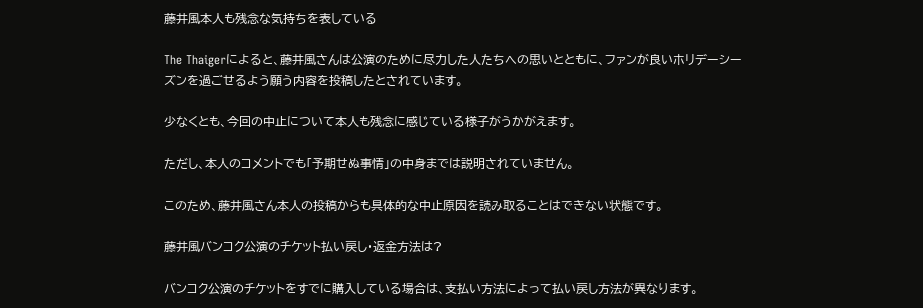藤井風本人も残念な気持ちを表している

The Thaigerによると、藤井風さんは公演のために尽力した人たちへの思いとともに、ファンが良いホリデーシーズンを過ごせるよう願う内容を投稿したとされています。

少なくとも、今回の中止について本人も残念に感じている様子がうかがえます。

ただし、本人のコメントでも「予期せぬ事情」の中身までは説明されていません。

このため、藤井風さん本人の投稿からも具体的な中止原因を読み取ることはできない状態です。

藤井風バンコク公演のチケット払い戻し・返金方法は?

バンコク公演のチケットをすでに購入している場合は、支払い方法によって払い戻し方法が異なります。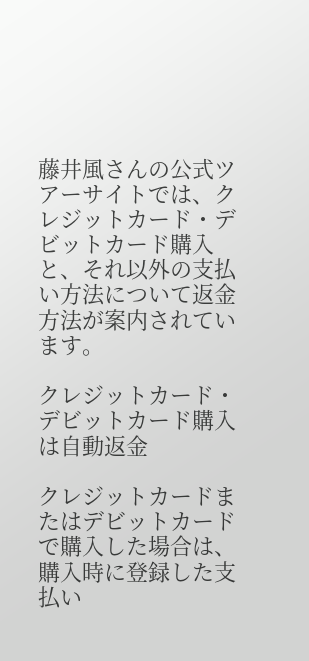藤井風さんの公式ツアーサイトでは、クレジットカード・デビットカード購入と、それ以外の支払い方法について返金方法が案内されています。

クレジットカード・デビットカード購入は自動返金

クレジットカードまたはデビットカードで購入した場合は、購入時に登録した支払い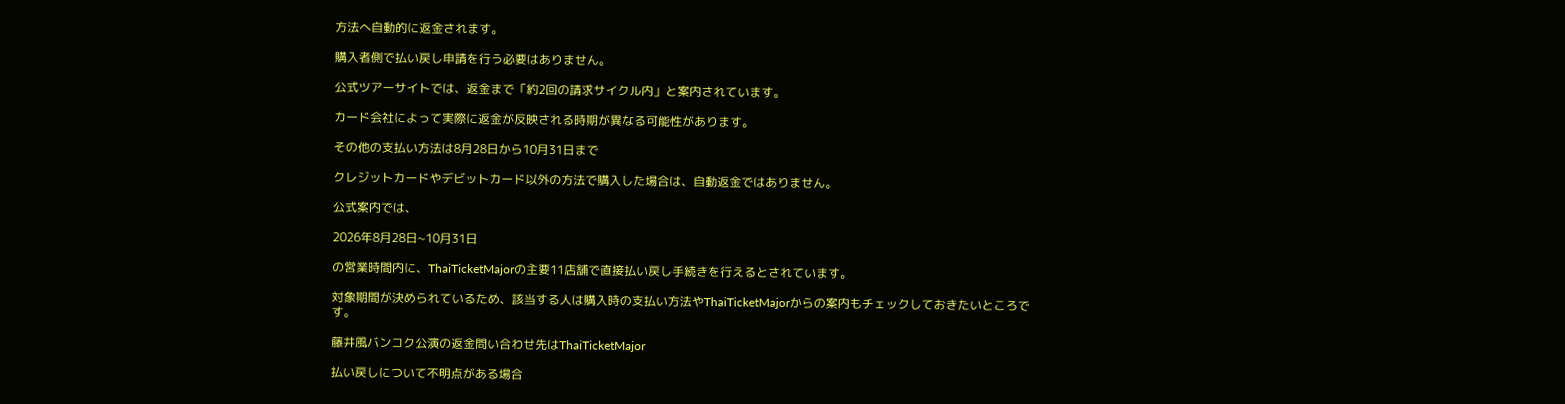方法へ自動的に返金されます。

購入者側で払い戻し申請を行う必要はありません。

公式ツアーサイトでは、返金まで「約2回の請求サイクル内」と案内されています。

カード会社によって実際に返金が反映される時期が異なる可能性があります。

その他の支払い方法は8月28日から10月31日まで

クレジットカードやデビットカード以外の方法で購入した場合は、自動返金ではありません。

公式案内では、

2026年8月28日~10月31日

の営業時間内に、ThaiTicketMajorの主要11店舗で直接払い戻し手続きを行えるとされています。

対象期間が決められているため、該当する人は購入時の支払い方法やThaiTicketMajorからの案内もチェックしておきたいところです。

藤井風バンコク公演の返金問い合わせ先はThaiTicketMajor

払い戻しについて不明点がある場合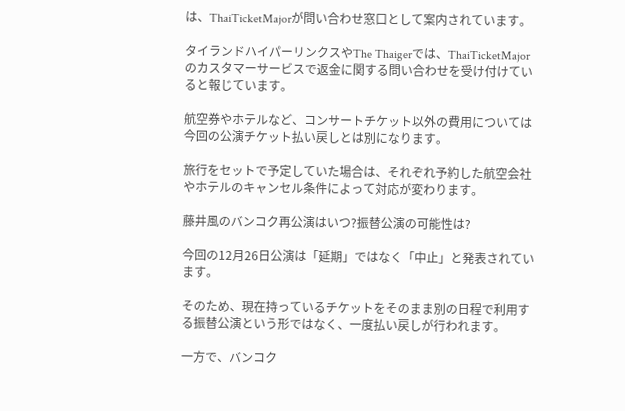は、ThaiTicketMajorが問い合わせ窓口として案内されています。

タイランドハイパーリンクスやThe Thaigerでは、ThaiTicketMajorのカスタマーサービスで返金に関する問い合わせを受け付けていると報じています。

航空券やホテルなど、コンサートチケット以外の費用については今回の公演チケット払い戻しとは別になります。

旅行をセットで予定していた場合は、それぞれ予約した航空会社やホテルのキャンセル条件によって対応が変わります。

藤井風のバンコク再公演はいつ?振替公演の可能性は?

今回の12月26日公演は「延期」ではなく「中止」と発表されています。

そのため、現在持っているチケットをそのまま別の日程で利用する振替公演という形ではなく、一度払い戻しが行われます。

一方で、バンコク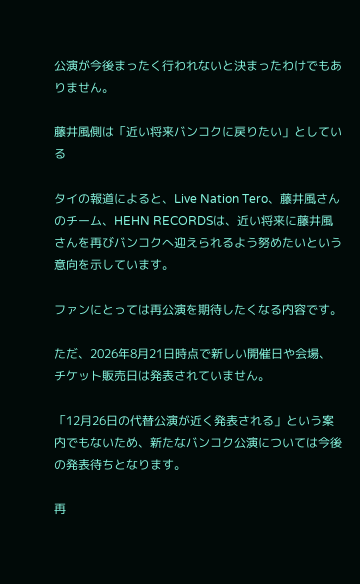公演が今後まったく行われないと決まったわけでもありません。

藤井風側は「近い将来バンコクに戻りたい」としている

タイの報道によると、Live Nation Tero、藤井風さんのチーム、HEHN RECORDSは、近い将来に藤井風さんを再びバンコクへ迎えられるよう努めたいという意向を示しています。

ファンにとっては再公演を期待したくなる内容です。

ただ、2026年8月21日時点で新しい開催日や会場、チケット販売日は発表されていません。

「12月26日の代替公演が近く発表される」という案内でもないため、新たなバンコク公演については今後の発表待ちとなります。

再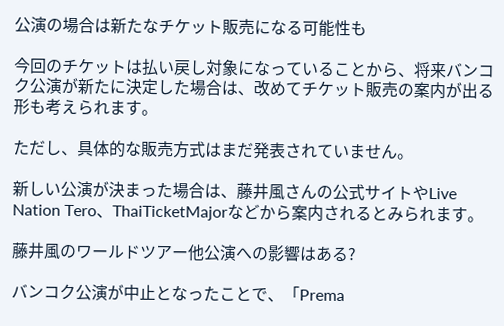公演の場合は新たなチケット販売になる可能性も

今回のチケットは払い戻し対象になっていることから、将来バンコク公演が新たに決定した場合は、改めてチケット販売の案内が出る形も考えられます。

ただし、具体的な販売方式はまだ発表されていません。

新しい公演が決まった場合は、藤井風さんの公式サイトやLive Nation Tero、ThaiTicketMajorなどから案内されるとみられます。

藤井風のワールドツアー他公演への影響はある?

バンコク公演が中止となったことで、「Prema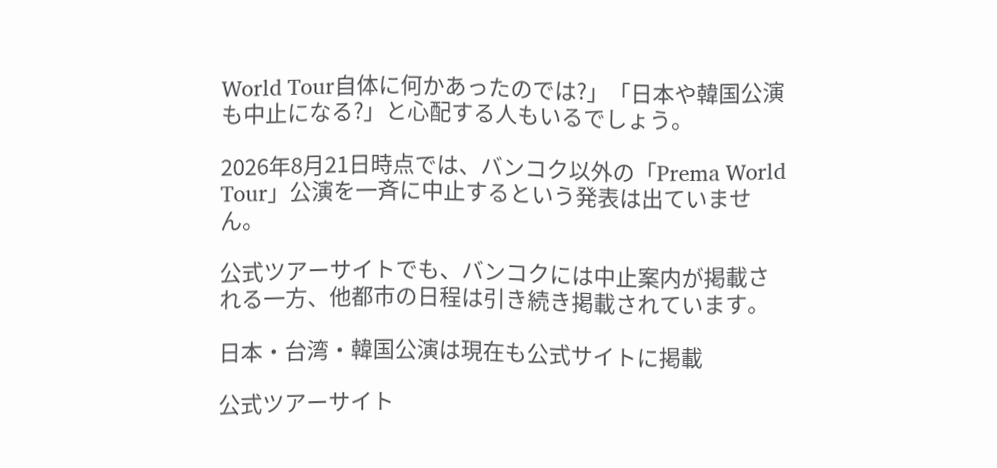World Tour自体に何かあったのでは?」「日本や韓国公演も中止になる?」と心配する人もいるでしょう。

2026年8月21日時点では、バンコク以外の「Prema World Tour」公演を一斉に中止するという発表は出ていません。

公式ツアーサイトでも、バンコクには中止案内が掲載される一方、他都市の日程は引き続き掲載されています。

日本・台湾・韓国公演は現在も公式サイトに掲載

公式ツアーサイト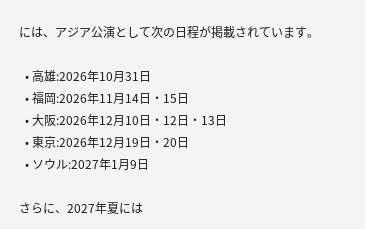には、アジア公演として次の日程が掲載されています。

  • 高雄:2026年10月31日
  • 福岡:2026年11月14日・15日
  • 大阪:2026年12月10日・12日・13日
  • 東京:2026年12月19日・20日
  • ソウル:2027年1月9日

さらに、2027年夏には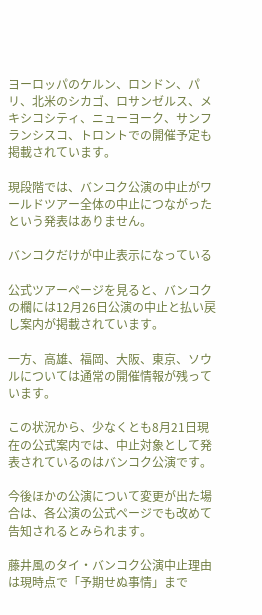ヨーロッパのケルン、ロンドン、パリ、北米のシカゴ、ロサンゼルス、メキシコシティ、ニューヨーク、サンフランシスコ、トロントでの開催予定も掲載されています。

現段階では、バンコク公演の中止がワールドツアー全体の中止につながったという発表はありません。

バンコクだけが中止表示になっている

公式ツアーページを見ると、バンコクの欄には12月26日公演の中止と払い戻し案内が掲載されています。

一方、高雄、福岡、大阪、東京、ソウルについては通常の開催情報が残っています。

この状況から、少なくとも8月21日現在の公式案内では、中止対象として発表されているのはバンコク公演です。

今後ほかの公演について変更が出た場合は、各公演の公式ページでも改めて告知されるとみられます。

藤井風のタイ・バンコク公演中止理由は現時点で「予期せぬ事情」まで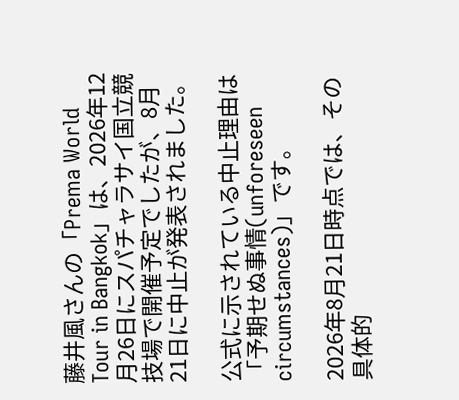藤井風さんの「Prema World Tour in Bangkok」は、2026年12月26日にスパチャラサイ国立競技場で開催予定でしたが、8月21日に中止が発表されました。

公式に示されている中止理由は「予期せぬ事情(unforeseen circumstances)」です。

2026年8月21日時点では、その具体的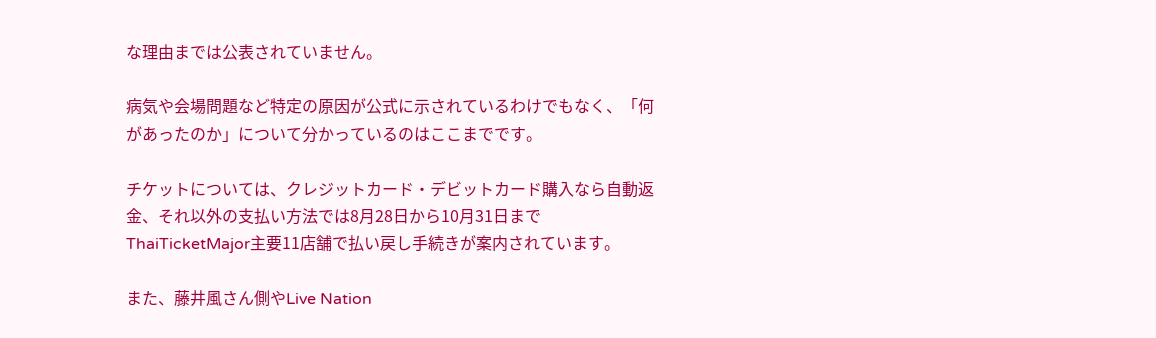な理由までは公表されていません。

病気や会場問題など特定の原因が公式に示されているわけでもなく、「何があったのか」について分かっているのはここまでです。

チケットについては、クレジットカード・デビットカード購入なら自動返金、それ以外の支払い方法では8月28日から10月31日までThaiTicketMajor主要11店舗で払い戻し手続きが案内されています。

また、藤井風さん側やLive Nation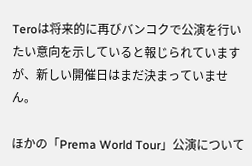Teroは将来的に再びバンコクで公演を行いたい意向を示していると報じられていますが、新しい開催日はまだ決まっていません。

ほかの「Prema World Tour」公演について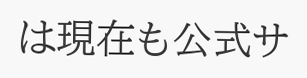は現在も公式サ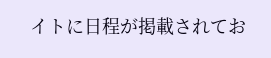イトに日程が掲載されてお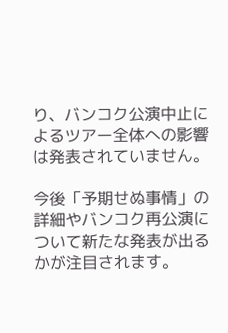り、バンコク公演中止によるツアー全体への影響は発表されていません。

今後「予期せぬ事情」の詳細やバンコク再公演について新たな発表が出るかが注目されます。